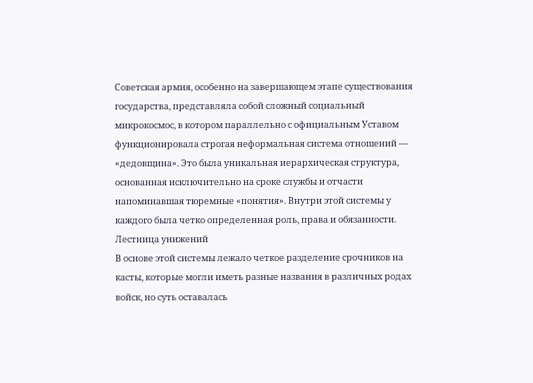Советская армия, особенно на завершающем этапе существования государства, представляла собой сложный социальный микрокосмос, в котором параллельно с официальным Уставом функционировала строгая неформальная система отношений — «дедовщина». Это была уникальная иерархическая структура, основанная исключительно на сроке службы и отчасти напоминавшая тюремные «понятия». Внутри этой системы у каждого была четко определенная роль, права и обязанности.
Лестница унижений
В основе этой системы лежало четкое разделение срочников на касты, которые могли иметь разные названия в различных родах войск, но суть оставалась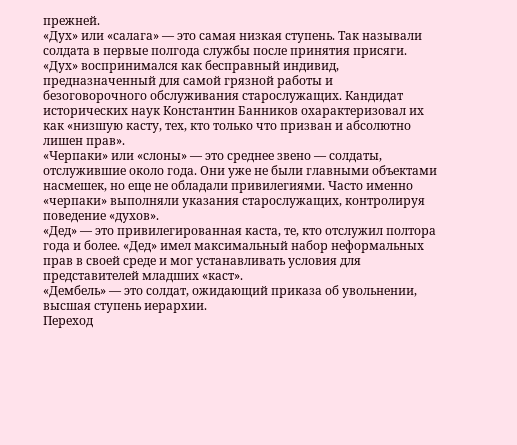прежней.
«Дух» или «салага» — это самая низкая ступень. Так называли солдата в первые полгода службы после принятия присяги. «Дух» воспринимался как бесправный индивид, предназначенный для самой грязной работы и безоговорочного обслуживания старослужащих. Кандидат исторических наук Константин Банников охарактеризовал их как «низшую касту, тех, кто только что призван и абсолютно лишен прав».
«Черпаки» или «слоны» — это среднее звено — солдаты, отслужившие около года. Они уже не были главными объектами насмешек, но еще не обладали привилегиями. Часто именно «черпаки» выполняли указания старослужащих, контролируя поведение «духов».
«Дед» — это привилегированная каста, те, кто отслужил полтора года и более. «Дед» имел максимальный набор неформальных прав в своей среде и мог устанавливать условия для представителей младших «каст».
«Дембель» — это солдат, ожидающий приказа об увольнении, высшая ступень иерархии.
Переход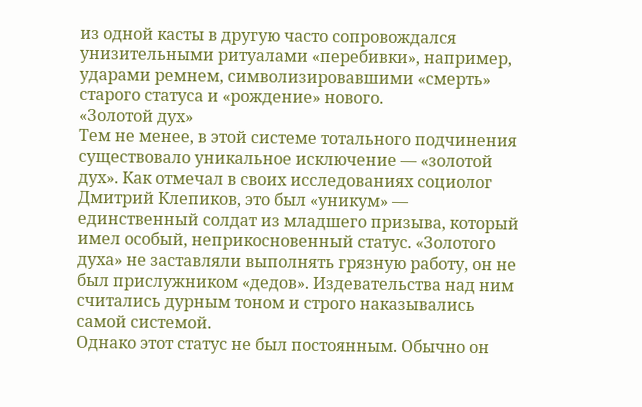из одной касты в другую часто сопровождался унизительными ритуалами «перебивки», например, ударами ремнем, символизировавшими «смерть» старого статуса и «рождение» нового.
«Золотой дух»
Тем не менее, в этой системе тотального подчинения существовало уникальное исключение — «золотой дух». Как отмечал в своих исследованиях социолог Дмитрий Клепиков, это был «уникум» — единственный солдат из младшего призыва, который имел особый, неприкосновенный статус. «Золотого духа» не заставляли выполнять грязную работу, он не был прислужником «дедов». Издевательства над ним считались дурным тоном и строго наказывались самой системой.
Однако этот статус не был постоянным. Обычно он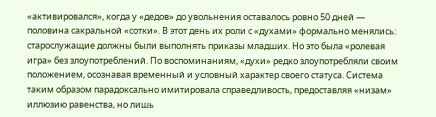«активировался», когда у «дедов» до увольнения оставалось ровно 50 дней — половина сакральной «сотки». В этот день их роли с «духами» формально менялись: старослужащие должны были выполнять приказы младших. Но это была «ролевая игра» без злоупотреблений. По воспоминаниям, «духи» редко злоупотребляли своим положением, осознавая временный и условный характер своего статуса. Система таким образом парадоксально имитировала справедливость, предоставляя «низам» иллюзию равенства, но лишь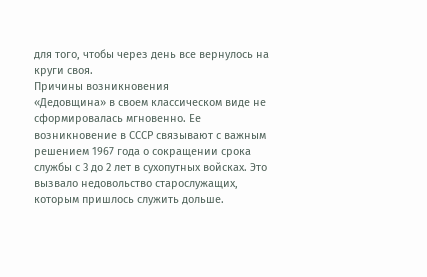для того, чтобы через день все вернулось на круги своя.
Причины возникновения
«Дедовщина» в своем классическом виде не сформировалась мгновенно. Ее возникновение в СССР связывают с важным решением 1967 года о сокращении срока службы с 3 до 2 лет в сухопутных войсках. Это вызвало недовольство старослужащих, которым пришлось служить дольше.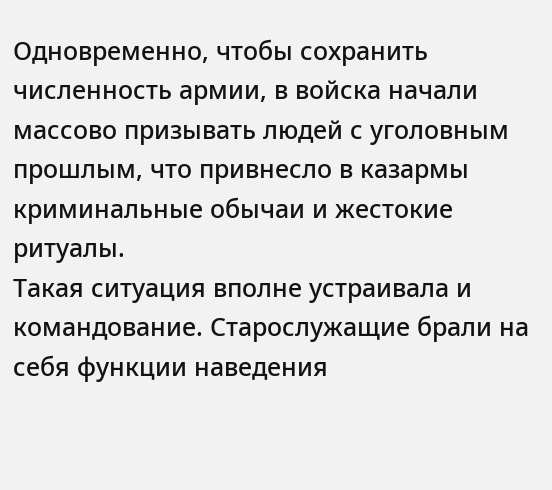Одновременно, чтобы сохранить численность армии, в войска начали массово призывать людей с уголовным прошлым, что привнесло в казармы криминальные обычаи и жестокие ритуалы.
Такая ситуация вполне устраивала и командование. Старослужащие брали на себя функции наведения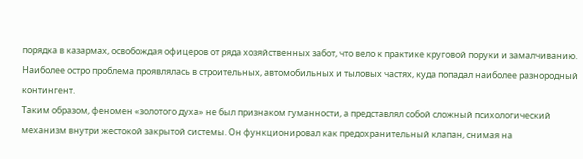порядка в казармах, освобождая офицеров от ряда хозяйственных забот, что вело к практике круговой поруки и замалчиванию. Наиболее остро проблема проявлялась в строительных, автомобильных и тыловых частях, куда попадал наиболее разнородный контингент.
Таким образом, феномен «золотого духа» не был признаком гуманности, а представлял собой сложный психологический механизм внутри жестокой закрытой системы. Он функционировал как предохранительный клапан, снимая на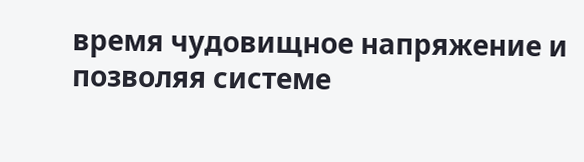время чудовищное напряжение и позволяя системе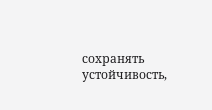сохранять устойчивость,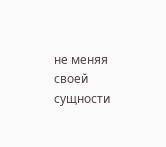не меняя своей сущности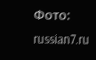Фото: russian7.ru